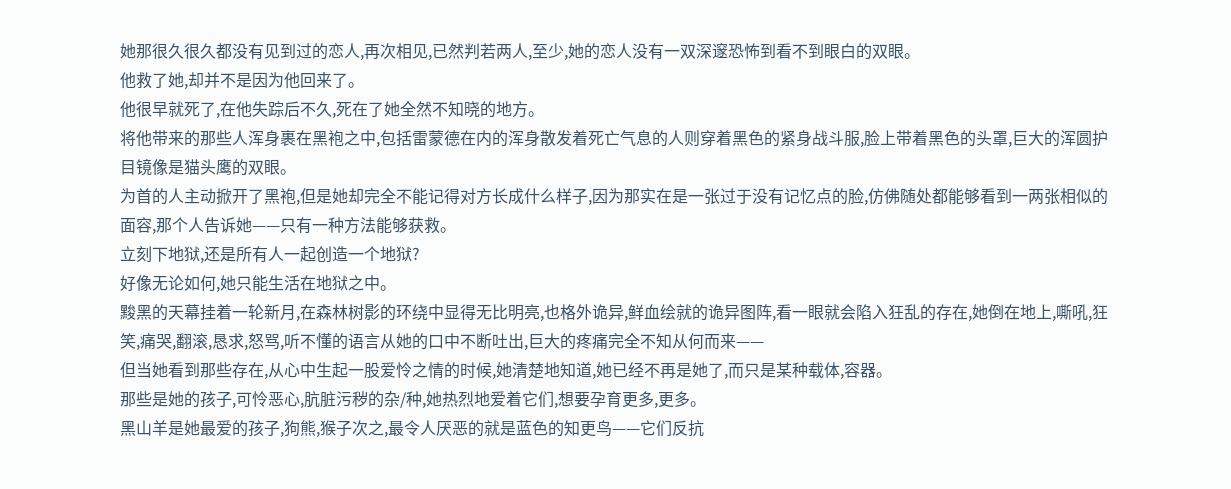她那很久很久都没有见到过的恋人,再次相见,已然判若两人,至少,她的恋人没有一双深邃恐怖到看不到眼白的双眼。
他救了她,却并不是因为他回来了。
他很早就死了,在他失踪后不久,死在了她全然不知晓的地方。
将他带来的那些人浑身裹在黑袍之中,包括雷蒙德在内的浑身散发着死亡气息的人则穿着黑色的紧身战斗服,脸上带着黑色的头罩,巨大的浑圆护目镜像是猫头鹰的双眼。
为首的人主动掀开了黑袍,但是她却完全不能记得对方长成什么样子,因为那实在是一张过于没有记忆点的脸,仿佛随处都能够看到一两张相似的面容,那个人告诉她——只有一种方法能够获救。
立刻下地狱,还是所有人一起创造一个地狱?
好像无论如何,她只能生活在地狱之中。
黢黑的天幕挂着一轮新月,在森林树影的环绕中显得无比明亮,也格外诡异,鲜血绘就的诡异图阵,看一眼就会陷入狂乱的存在,她倒在地上,嘶吼,狂笑,痛哭,翻滚,恳求,怒骂,听不懂的语言从她的口中不断吐出,巨大的疼痛完全不知从何而来——
但当她看到那些存在,从心中生起一股爱怜之情的时候,她清楚地知道,她已经不再是她了,而只是某种载体,容器。
那些是她的孩子,可怜恶心,肮脏污秽的杂/种,她热烈地爱着它们,想要孕育更多,更多。
黑山羊是她最爱的孩子,狗熊,猴子次之,最令人厌恶的就是蓝色的知更鸟——它们反抗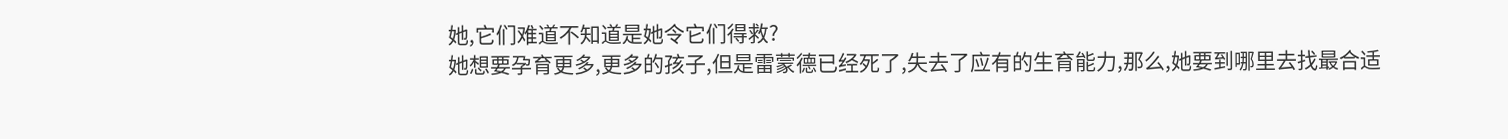她,它们难道不知道是她令它们得救?
她想要孕育更多,更多的孩子,但是雷蒙德已经死了,失去了应有的生育能力,那么,她要到哪里去找最合适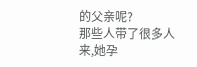的父亲呢?
那些人带了很多人来,她孕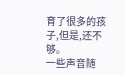育了很多的孩子,但是,还不够。
一些声音随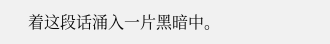着这段话涌入一片黑暗中。